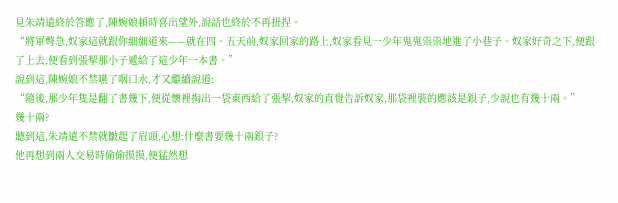見朱靖遠終於答應了,陳婉娘頓時喜出望外,說話也終於不再扭捏。
“將軍彆急,奴家這就跟你細細道來——就在四、五天前,奴家回家的路上,奴家看見一少年鬼鬼祟祟地進了小巷子。奴家好奇之下,便跟了上去,便看到張挈那小子遞給了這少年一本書。”
說到這,陳婉娘不禁嚥了咽口水,才又繼續說道:
“隨後,那少年隻是翻了書幾下,便從懷裡掏出一袋東西給了張挈,奴家的直覺告訴奴家,那袋裡裝的應該是銀子,少說也有幾十兩。”
幾十兩?
聽到這,朱靖遠不禁就皺起了眉頭,心想:什麼書要幾十兩銀子?
他再想到兩人交易時偷偷摸摸,便猛然想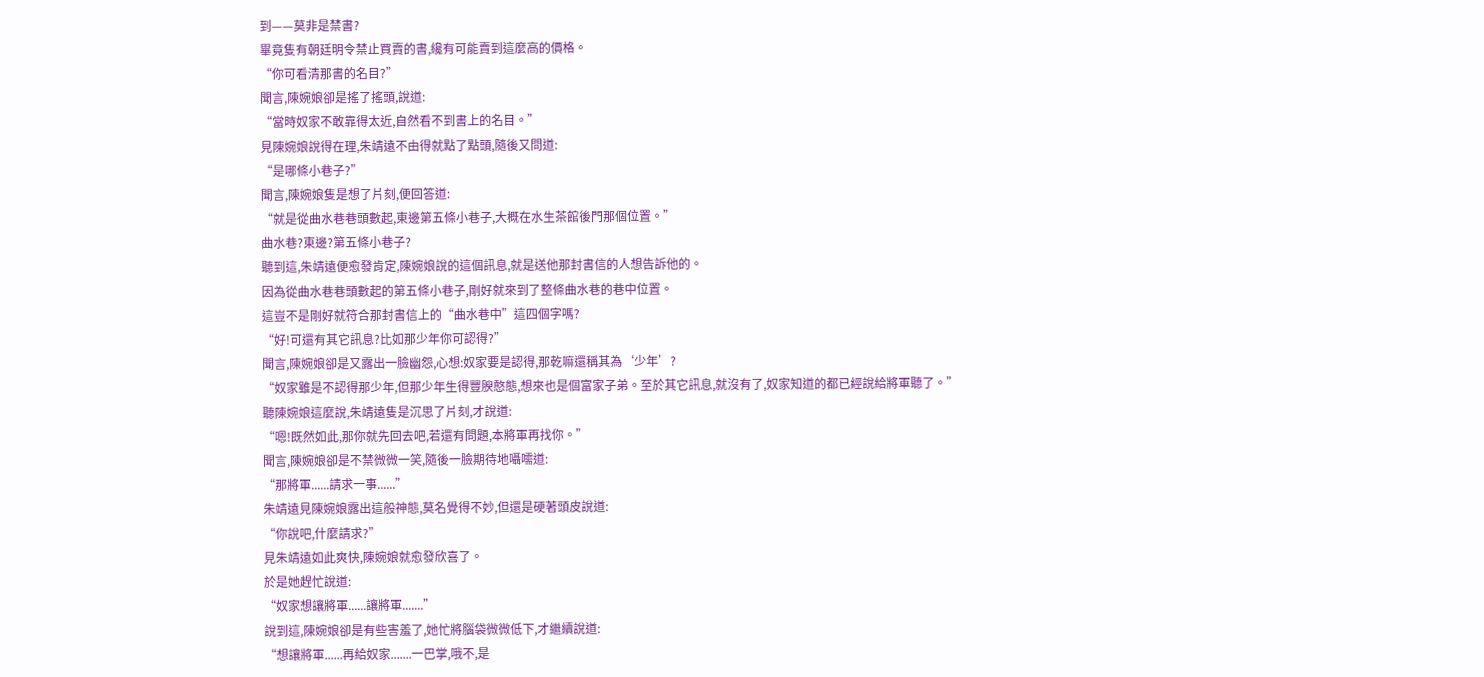到——莫非是禁書?
畢竟隻有朝廷明令禁止買賣的書,纔有可能賣到這麼高的價格。
“你可看清那書的名目?”
聞言,陳婉娘卻是搖了搖頭,說道:
“當時奴家不敢靠得太近,自然看不到書上的名目。”
見陳婉娘說得在理,朱靖遠不由得就點了點頭,隨後又問道:
“是哪條小巷子?”
聞言,陳婉娘隻是想了片刻,便回答道:
“就是從曲水巷巷頭數起,東邊第五條小巷子,大概在水生茶館後門那個位置。”
曲水巷?東邊?第五條小巷子?
聽到這,朱靖遠便愈發肯定,陳婉娘說的這個訊息,就是送他那封書信的人想告訴他的。
因為從曲水巷巷頭數起的第五條小巷子,剛好就來到了整條曲水巷的巷中位置。
這豈不是剛好就符合那封書信上的“曲水巷中”這四個字嗎?
“好!可還有其它訊息?比如那少年你可認得?”
聞言,陳婉娘卻是又露出一臉幽怨,心想:奴家要是認得,那乾嘛還稱其為‘少年’?
“奴家雖是不認得那少年,但那少年生得豐腴憨態,想來也是個富家子弟。至於其它訊息,就沒有了,奴家知道的都已經說給將軍聽了。”
聽陳婉娘這麼說,朱靖遠隻是沉思了片刻,才說道:
“嗯!既然如此,那你就先回去吧,若還有問題,本將軍再找你。”
聞言,陳婉娘卻是不禁微微一笑,隨後一臉期待地囁嚅道:
“那將軍......請求一事......”
朱靖遠見陳婉娘露出這般神態,莫名覺得不妙,但還是硬著頭皮說道:
“你說吧,什麼請求?”
見朱靖遠如此爽快,陳婉娘就愈發欣喜了。
於是她趕忙說道:
“奴家想讓將軍......讓將軍.......”
說到這,陳婉娘卻是有些害羞了,她忙將腦袋微微低下,才繼續說道:
“想讓將軍......再給奴家.......一巴掌,哦不,是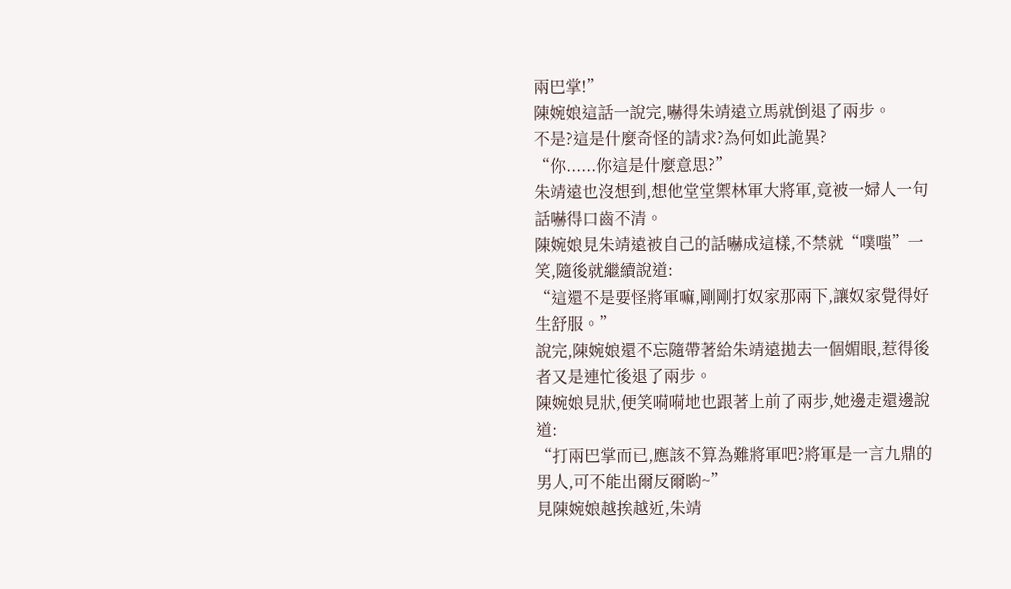兩巴掌!”
陳婉娘這話一說完,嚇得朱靖遠立馬就倒退了兩步。
不是?這是什麼奇怪的請求?為何如此詭異?
“你......你這是什麼意思?”
朱靖遠也沒想到,想他堂堂禦林軍大將軍,竟被一婦人一句話嚇得口齒不清。
陳婉娘見朱靖遠被自己的話嚇成這樣,不禁就“噗嗤”一笑,隨後就繼續說道:
“這還不是要怪將軍嘛,剛剛打奴家那兩下,讓奴家覺得好生舒服。”
說完,陳婉娘還不忘隨帶著給朱靖遠拋去一個媚眼,惹得後者又是連忙後退了兩步。
陳婉娘見狀,便笑嗬嗬地也跟著上前了兩步,她邊走還邊說道:
“打兩巴掌而已,應該不算為難將軍吧?將軍是一言九鼎的男人,可不能出爾反爾喲~”
見陳婉娘越挨越近,朱靖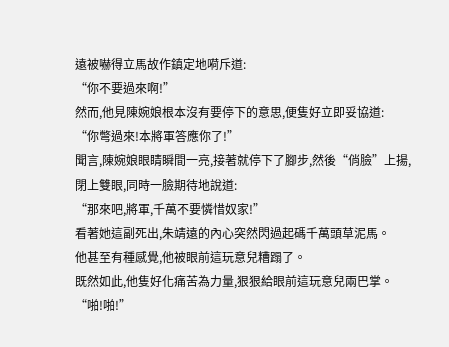遠被嚇得立馬故作鎮定地嗬斥道:
“你不要過來啊!”
然而,他見陳婉娘根本沒有要停下的意思,便隻好立即妥協道:
“你彆過來!本將軍答應你了!”
聞言,陳婉娘眼睛瞬間一亮,接著就停下了腳步,然後“俏臉”上揚,閉上雙眼,同時一臉期待地說道:
“那來吧,將軍,千萬不要憐惜奴家!”
看著她這副死出,朱靖遠的內心突然閃過起碼千萬頭草泥馬。
他甚至有種感覺,他被眼前這玩意兒糟蹋了。
既然如此,他隻好化痛苦為力量,狠狠給眼前這玩意兒兩巴掌。
“啪!啪!”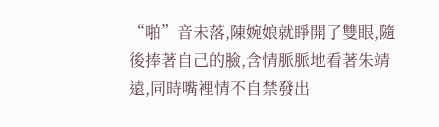“啪”音未落,陳婉娘就睜開了雙眼,隨後捧著自己的臉,含情脈脈地看著朱靖遠,同時嘴裡情不自禁發出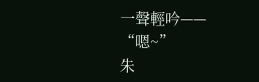一聲輕吟——
“嗯~”
朱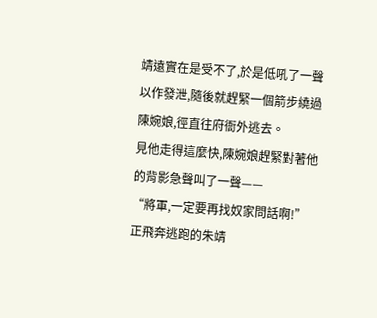靖遠實在是受不了,於是低吼了一聲以作發泄,隨後就趕緊一個箭步繞過陳婉娘,徑直往府衙外逃去。
見他走得這麼快,陳婉娘趕緊對著他的背影急聲叫了一聲——
“將軍,一定要再找奴家問話啊!”
正飛奔逃跑的朱靖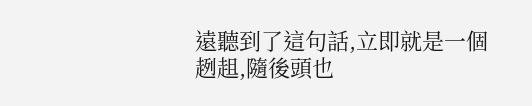遠聽到了這句話,立即就是一個趔趄,隨後頭也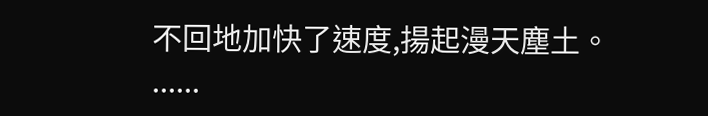不回地加快了速度,揚起漫天塵土。
......